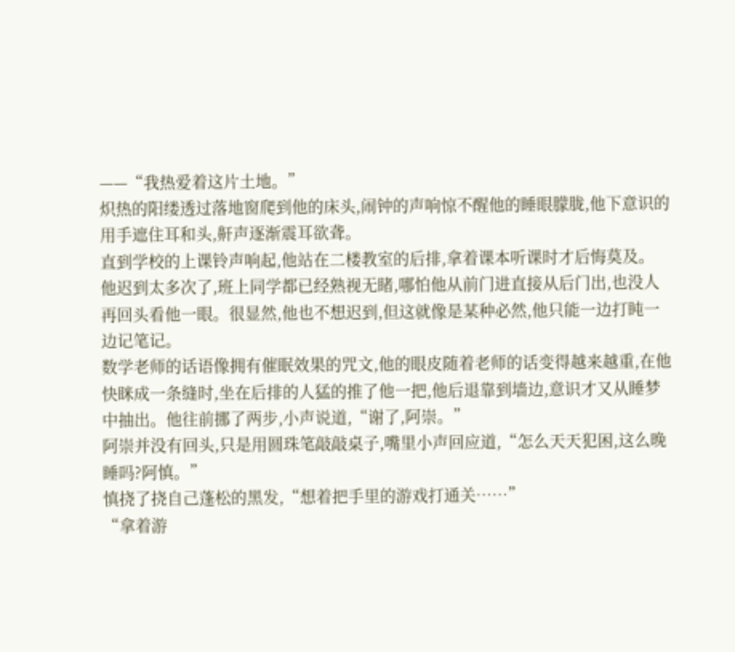——“我热爱着这片土地。”
炽热的阳缕透过落地窗爬到他的床头,闹钟的声响惊不醒他的睡眼朦胧,他下意识的用手遮住耳和头,鼾声逐渐震耳欲聋。
直到学校的上课铃声响起,他站在二楼教室的后排,拿着课本听课时才后悔莫及。
他迟到太多次了,班上同学都已经熟视无睹,哪怕他从前门进直接从后门出,也没人再回头看他一眼。很显然,他也不想迟到,但这就像是某种必然,他只能一边打盹一边记笔记。
数学老师的话语像拥有催眠效果的咒文,他的眼皮随着老师的话变得越来越重,在他快眯成一条缝时,坐在后排的人猛的推了他一把,他后退靠到墙边,意识才又从睡梦中抽出。他往前挪了两步,小声说道,“谢了,阿崇。”
阿崇并没有回头,只是用圆珠笔敲敲桌子,嘴里小声回应道,“怎么天天犯困,这么晚睡吗?阿慎。”
慎挠了挠自己蓬松的黑发,“想着把手里的游戏打通关……”
“拿着游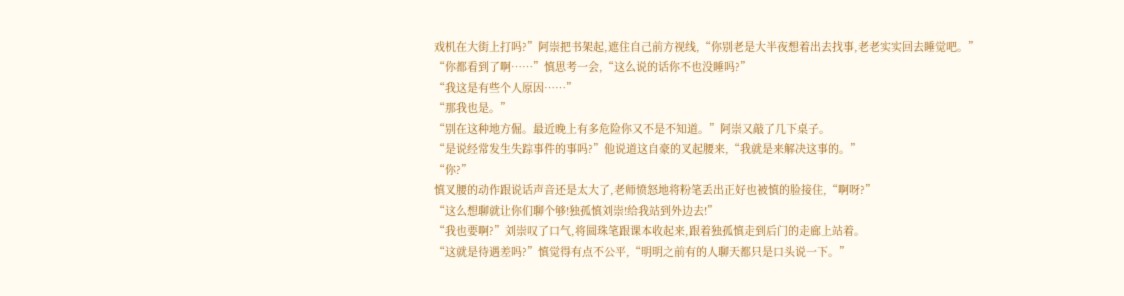戏机在大街上打吗?”阿崇把书架起,遮住自己前方视线,“你别老是大半夜想着出去找事,老老实实回去睡觉吧。”
“你都看到了啊……”慎思考一会,“这么说的话你不也没睡吗?”
“我这是有些个人原因……”
“那我也是。”
“别在这种地方倔。最近晚上有多危险你又不是不知道。”阿崇又敲了几下桌子。
“是说经常发生失踪事件的事吗?”他说道这自豪的叉起腰来,“我就是来解决这事的。”
“你?”
慎叉腰的动作跟说话声音还是太大了,老师愤怒地将粉笔丢出正好也被慎的脸接住,“啊呀?”
“这么想聊就让你们聊个够!独孤慎刘崇!给我站到外边去!”
“我也要啊?”刘崇叹了口气,将圆珠笔跟课本收起来,跟着独孤慎走到后门的走廊上站着。
“这就是待遇差吗?”慎觉得有点不公平,“明明之前有的人聊天都只是口头说一下。”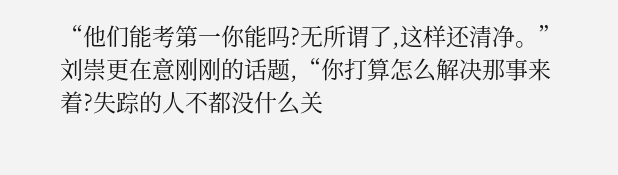“他们能考第一你能吗?无所谓了,这样还清净。”刘崇更在意刚刚的话题,“你打算怎么解决那事来着?失踪的人不都没什么关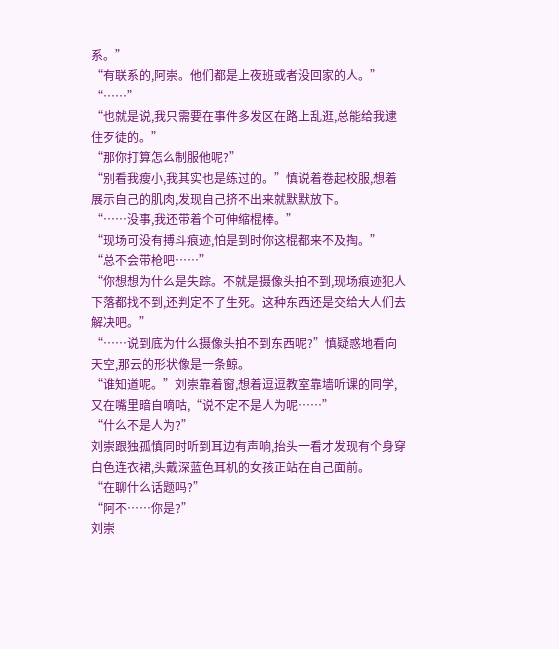系。”
“有联系的,阿崇。他们都是上夜班或者没回家的人。”
“……”
“也就是说,我只需要在事件多发区在路上乱逛,总能给我逮住歹徒的。”
“那你打算怎么制服他呢?”
“别看我瘦小,我其实也是练过的。”慎说着卷起校服,想着展示自己的肌肉,发现自己挤不出来就默默放下。
“……没事,我还带着个可伸缩棍棒。”
“现场可没有搏斗痕迹,怕是到时你这棍都来不及掏。”
“总不会带枪吧……”
“你想想为什么是失踪。不就是摄像头拍不到,现场痕迹犯人下落都找不到,还判定不了生死。这种东西还是交给大人们去解决吧。”
“……说到底为什么摄像头拍不到东西呢?”慎疑惑地看向天空,那云的形状像是一条鲸。
“谁知道呢。”刘崇靠着窗,想着逗逗教室靠墙听课的同学,又在嘴里暗自嘀咕,“说不定不是人为呢……”
“什么不是人为?”
刘崇跟独孤慎同时听到耳边有声响,抬头一看才发现有个身穿白色连衣裙,头戴深蓝色耳机的女孩正站在自己面前。
“在聊什么话题吗?”
“阿不……你是?”
刘崇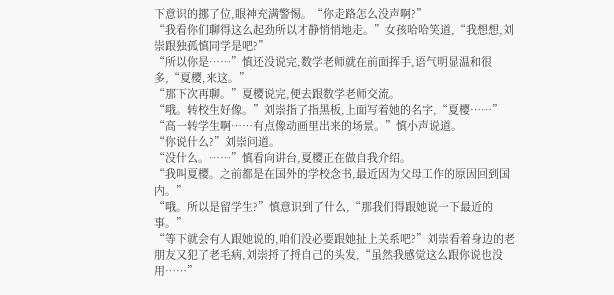下意识的挪了位,眼神充满警惕。“你走路怎么没声啊?”
“我看你们聊得这么起劲所以才静悄悄地走。”女孩哈哈笑道,“我想想,刘崇跟独孤慎同学是吧?”
“所以你是……”慎还没说完,数学老师就在前面挥手,语气明显温和很多,“夏樱,来这。”
“那下次再聊。”夏樱说完,便去跟数学老师交流。
“哦。转校生好像。”刘崇指了指黑板,上面写着她的名字,“夏樱……”
“高一转学生啊……有点像动画里出来的场景。”慎小声说道。
“你说什么?”刘崇问道。
“没什么。……”慎看向讲台,夏樱正在做自我介绍。
“我叫夏樱。之前都是在国外的学校念书,最近因为父母工作的原因回到国内。”
“哦。所以是留学生?”慎意识到了什么,“那我们得跟她说一下最近的事。”
“等下就会有人跟她说的,咱们没必要跟她扯上关系吧?”刘崇看着身边的老朋友又犯了老毛病,刘崇捋了捋自己的头发,“虽然我感觉这么跟你说也没用……”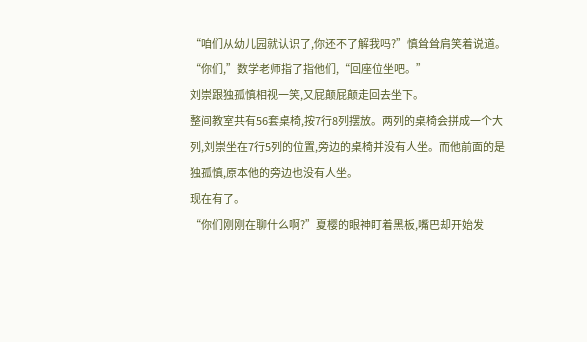“咱们从幼儿园就认识了,你还不了解我吗?”慎耸耸肩笑着说道。
“你们,”数学老师指了指他们,“回座位坐吧。”
刘崇跟独孤慎相视一笑,又屁颠屁颠走回去坐下。
整间教室共有56套桌椅,按7行8列摆放。两列的桌椅会拼成一个大列,刘崇坐在7行5列的位置,旁边的桌椅并没有人坐。而他前面的是独孤慎,原本他的旁边也没有人坐。
现在有了。
“你们刚刚在聊什么啊?”夏樱的眼神盯着黑板,嘴巴却开始发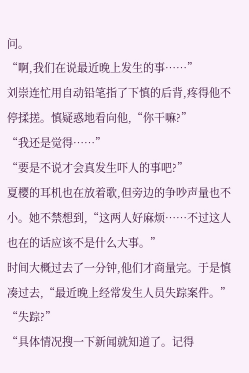问。
“啊,我们在说最近晚上发生的事……”
刘崇连忙用自动铅笔指了下慎的后背,疼得他不停揉搓。慎疑惑地看向他,“你干嘛?”
“我还是觉得……”
“要是不说才会真发生吓人的事吧?”
夏樱的耳机也在放着歌,但旁边的争吵声量也不小。她不禁想到,“这两人好麻烦……不过这人也在的话应该不是什么大事。”
时间大概过去了一分钟,他们才商量完。于是慎凑过去,“最近晚上经常发生人员失踪案件。”
“失踪?”
“具体情况搜一下新闻就知道了。记得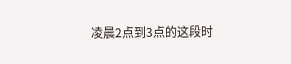凌晨2点到3点的这段时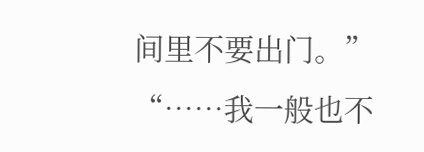间里不要出门。”
“……我一般也不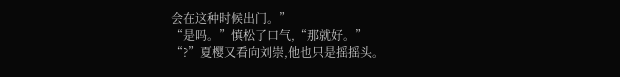会在这种时候出门。”
“是吗。”慎松了口气,“那就好。”
“?”夏樱又看向刘崇,他也只是摇摇头。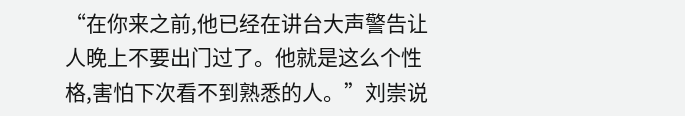“在你来之前,他已经在讲台大声警告让人晚上不要出门过了。他就是这么个性格,害怕下次看不到熟悉的人。”刘崇说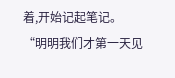着,开始记起笔记。
“明明我们才第一天见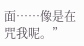面……像是在咒我呢。”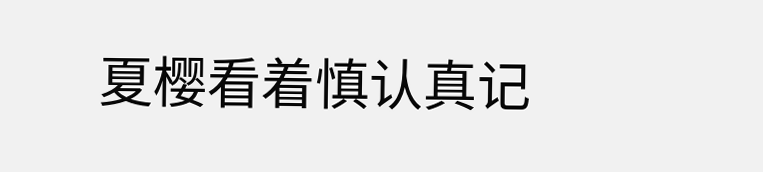夏樱看着慎认真记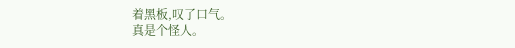着黑板,叹了口气。
真是个怪人。